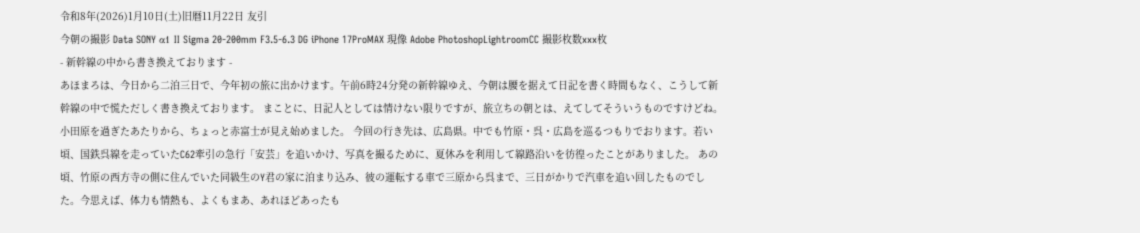令和8年(2026)1月10日(土)旧暦11月22日 友引
今朝の撮影 Data SONY α1 II Sigma 20-200mm F3.5-6.3 DG iPhone 17ProMAX 現像 Adobe PhotoshopLightroomCC 撮影枚数xxx枚
- 新幹線の中から書き換えております -
あほまろは、今日から二泊三日で、今年初の旅に出かけます。午前6時24分発の新幹線ゆえ、今朝は腰を据えて日記を書く時間もなく、こうして新幹線の中で慌ただしく書き換えております。 まことに、日記人としては情けない限りですが、旅立ちの朝とは、えてしてそういうものですけどね。 小田原を過ぎたあたりから、ちょっと赤富士が見え始めました。 今回の行き先は、広島県。中でも竹原・呉・広島を巡るつもりでおります。若い頃、国鉄呉線を走っていたC62牽引の急行「安芸」を追いかけ、写真を撮るために、夏休みを利用して線路沿いを彷徨ったことがありました。 あの頃、竹原の西方寺の側に住んでいた同級生のY君の家に泊まり込み、彼の運転する車で三原から呉まで、三日がかりで汽車を追い回したものでした。今思えば、体力も情熱も、よくもまあ、あれほどあったも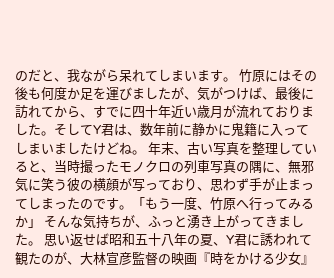のだと、我ながら呆れてしまいます。 竹原にはその後も何度か足を運びましたが、気がつけば、最後に訪れてから、すでに四十年近い歳月が流れておりました。そしてY君は、数年前に静かに鬼籍に入ってしまいましたけどね。 年末、古い写真を整理していると、当時撮ったモノクロの列車写真の隅に、無邪気に笑う彼の横顔が写っており、思わず手が止まってしまったのです。「もう一度、竹原へ行ってみるか」 そんな気持ちが、ふっと湧き上がってきました。 思い返せば昭和五十八年の夏、Y君に誘われて観たのが、大林宣彦監督の映画『時をかける少女』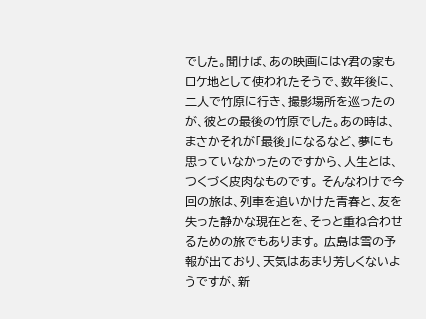でした。聞けば、あの映画にはY君の家もロケ地として使われたそうで、数年後に、二人で竹原に行き、撮影場所を巡ったのが、彼との最後の竹原でした。あの時は、まさかそれが「最後」になるなど、夢にも思っていなかったのですから、人生とは、つくづく皮肉なものです。 そんなわけで今回の旅は、列車を追いかけた青春と、友を失った静かな現在とを、そっと重ね合わせるための旅でもあります。 広島は雪の予報が出ており、天気はあまり芳しくないようですが、新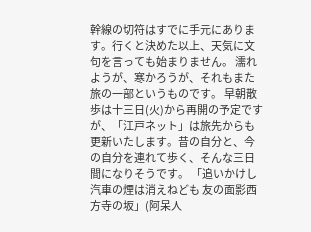幹線の切符はすでに手元にあります。行くと決めた以上、天気に文句を言っても始まりません。 濡れようが、寒かろうが、それもまた旅の一部というものです。 早朝散歩は十三日(火)から再開の予定ですが、「江戸ネット」は旅先からも更新いたします。昔の自分と、今の自分を連れて歩く、そんな三日間になりそうです。 「追いかけし 汽車の煙は消えねども 友の面影西方寺の坂」(阿呆人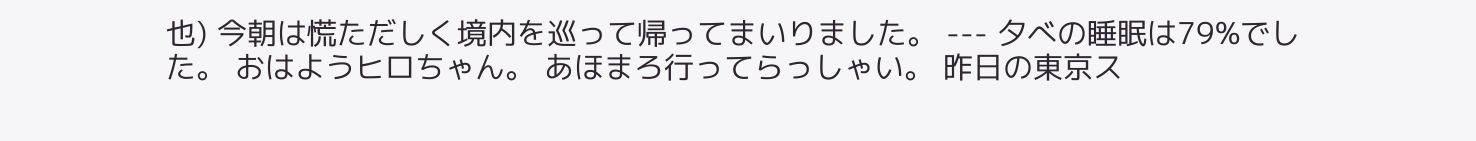也) 今朝は慌ただしく境内を巡って帰ってまいりました。 --- 夕べの睡眠は79%でした。 おはようヒロちゃん。 あほまろ行ってらっしゃい。 昨日の東京ス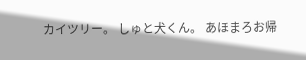カイツリー。 しゅと犬くん。 あほまろお帰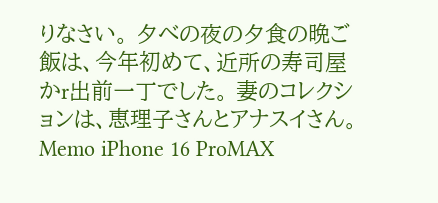りなさい。 夕べの夜の夕食の晩ご飯は、今年初めて、近所の寿司屋かr出前一丁でした。 妻のコレクションは、恵理子さんとアナスイさん。 Memo iPhone 16 ProMAX